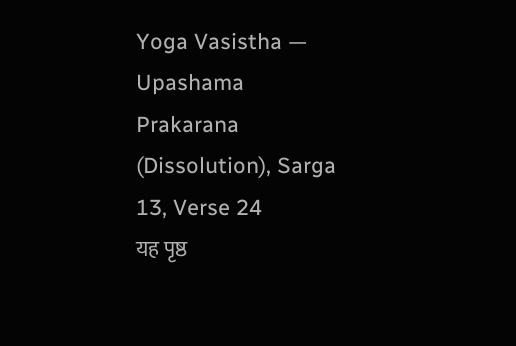Yoga Vasistha — Upashama Prakarana (Dissolution), Sarga 13, Verse 24
यह पृष्ठ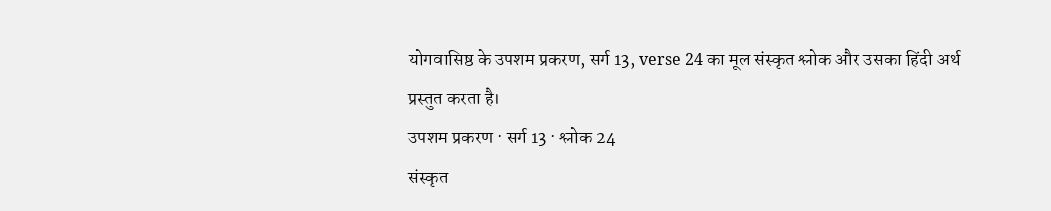योगवासिष्ठ के उपशम प्रकरण, सर्ग 13, verse 24 का मूल संस्कृत श्लोक और उसका हिंदी अर्थ प्रस्तुत करता है।
उपशम प्रकरण · सर्ग 13 · श्लोक 24
संस्कृत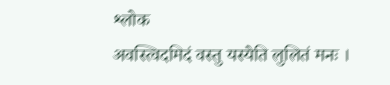श्लोक
अवस्त्विदमिदं वस्तु यस्येति लुलितं मनः ।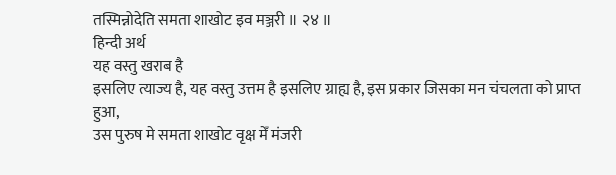तस्मिन्नोदेति समता शाखोट इव मञ्जरी ॥ २४ ॥
हिन्दी अर्थ
यह वस्तु खराब है
इसलिए त्याज्य है, यह वस्तु उत्तम है इसलिए ग्राह्य है, इस प्रकार जिसका मन चंचलता को प्राप्त हुआ,
उस पुरुष मे समता शाखोट वृक्ष मेँ मंजरी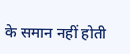के समान नहीं होती